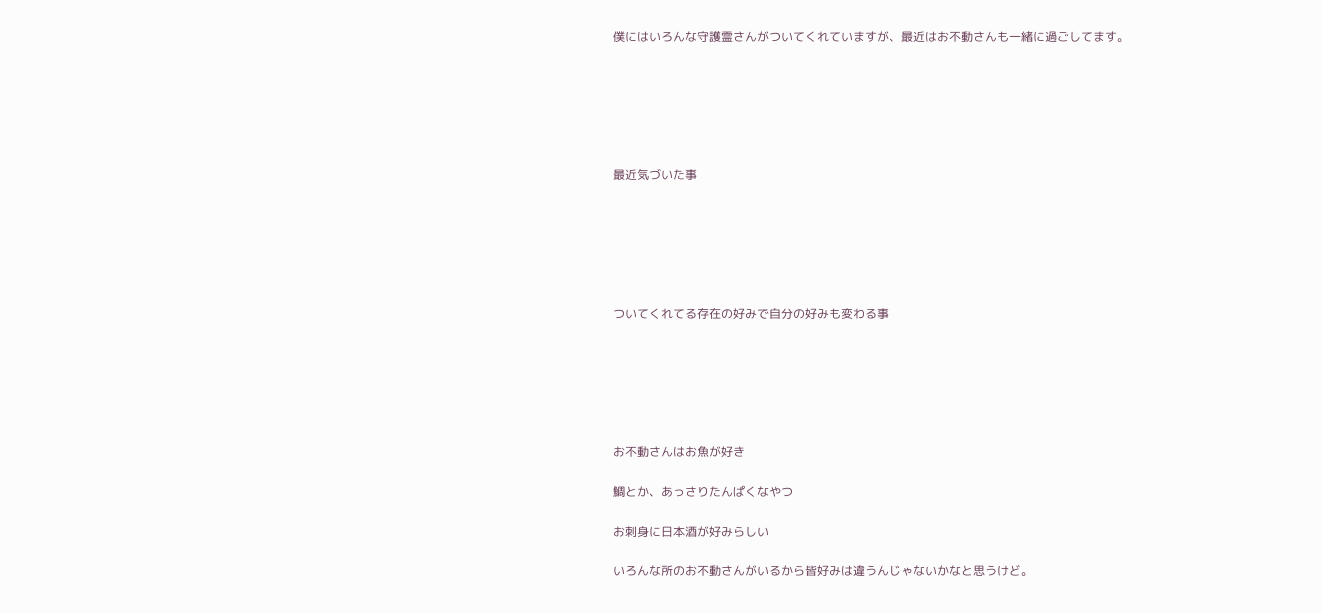僕にはいろんな守護霊さんがついてくれていますが、最近はお不動さんも一緒に過ごしてます。






最近気づいた事






ついてくれてる存在の好みで自分の好みも変わる事






お不動さんはお魚が好き

鯛とか、あっさりたんぱくなやつ

お刺身に日本酒が好みらしい

いろんな所のお不動さんがいるから皆好みは違うんじゃないかなと思うけど。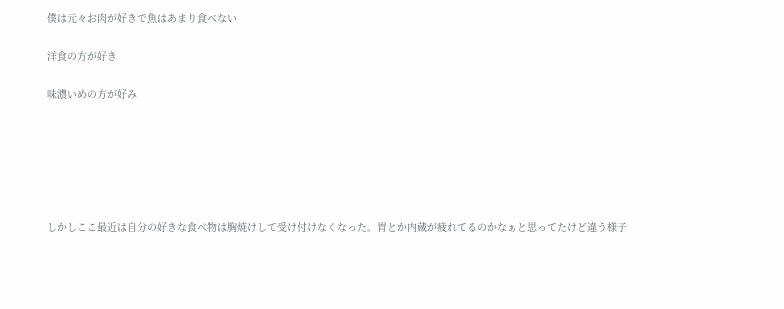僕は元々お肉が好きで魚はあまり食べない

洋食の方が好き

味濃いめの方が好み






しかしここ最近は自分の好きな食べ物は胸焼けして受け付けなくなった。胃とか内蔵が疲れてるのかなぁと思ってたけど違う様子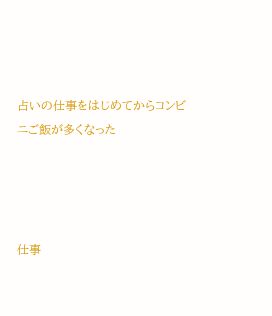占いの仕事をはじめてからコンビニご飯が多くなった




仕事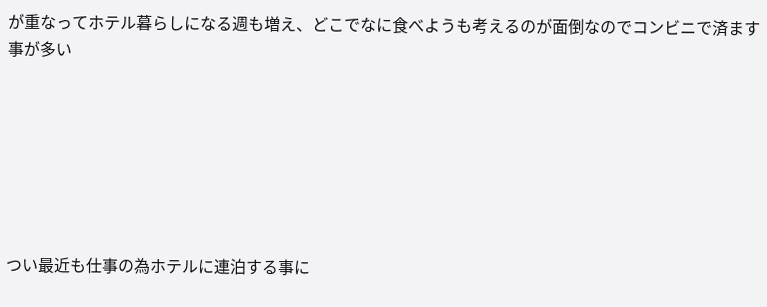が重なってホテル暮らしになる週も増え、どこでなに食べようも考えるのが面倒なのでコンビニで済ます事が多い







つい最近も仕事の為ホテルに連泊する事に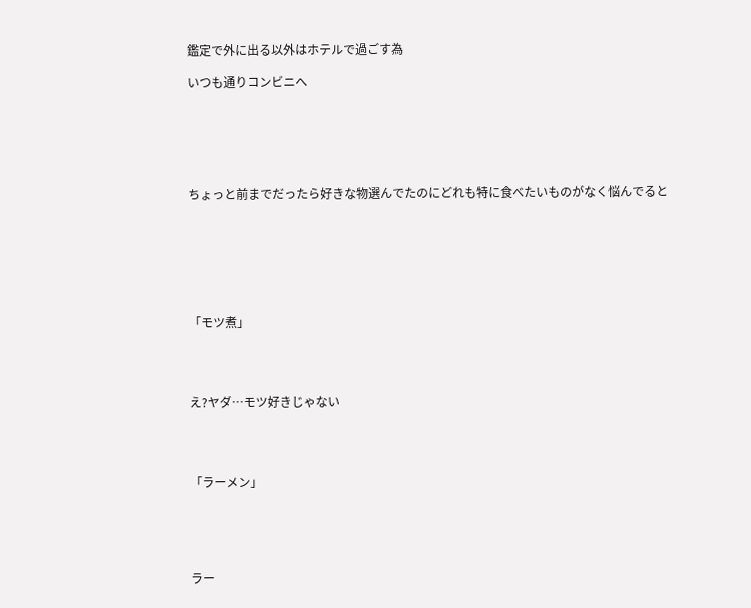鑑定で外に出る以外はホテルで過ごす為

いつも通りコンビニへ






ちょっと前までだったら好きな物選んでたのにどれも特に食べたいものがなく悩んでると







「モツ煮」




え?ヤダ…モツ好きじゃない




「ラーメン」





ラー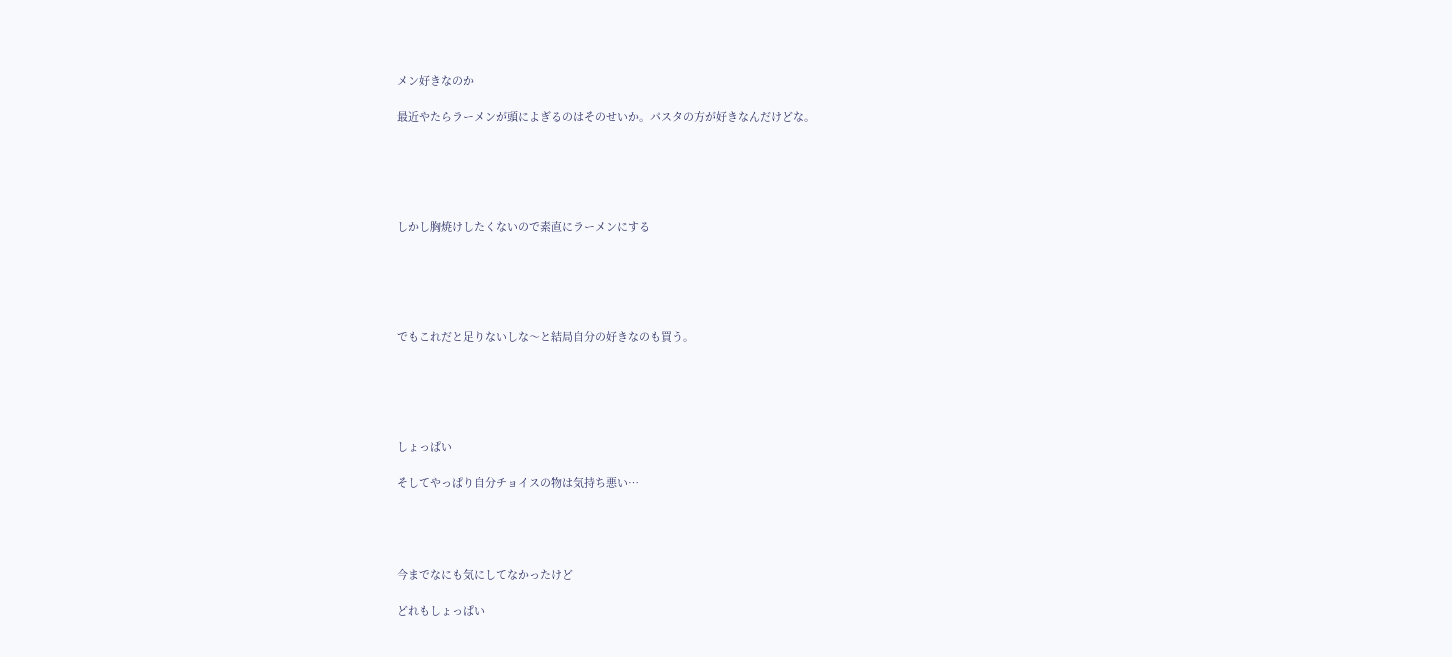メン好きなのか

最近やたらラーメンが頭によぎるのはそのせいか。パスタの方が好きなんだけどな。





しかし胸焼けしたくないので素直にラーメンにする





でもこれだと足りないしな〜と結局自分の好きなのも買う。





しょっぱい

そしてやっぱり自分チョイスの物は気持ち悪い…




今までなにも気にしてなかったけど

どれもしょっぱい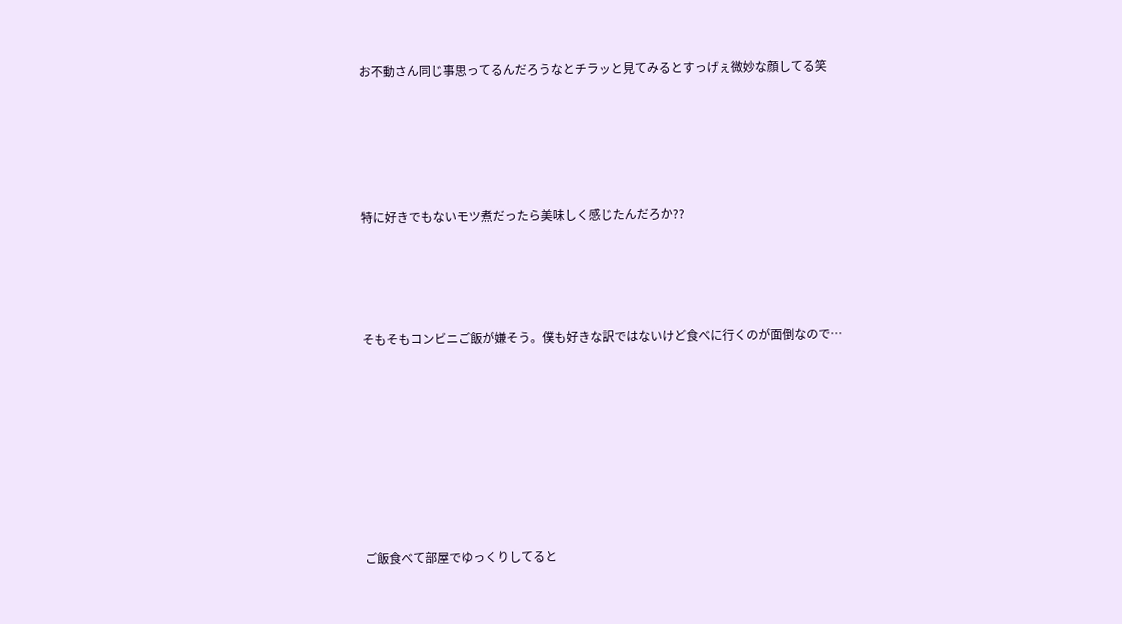お不動さん同じ事思ってるんだろうなとチラッと見てみるとすっげぇ微妙な顔してる笑





特に好きでもないモツ煮だったら美味しく感じたんだろか??




そもそもコンビニご飯が嫌そう。僕も好きな訳ではないけど食べに行くのが面倒なので…








ご飯食べて部屋でゆっくりしてると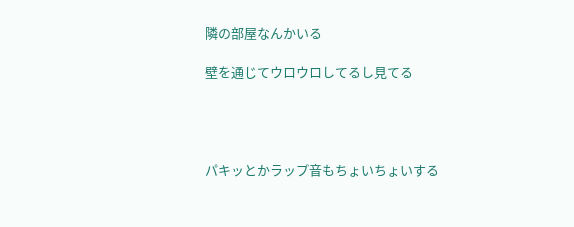隣の部屋なんかいる

壁を通じてウロウロしてるし見てる




パキッとかラップ音もちょいちょいする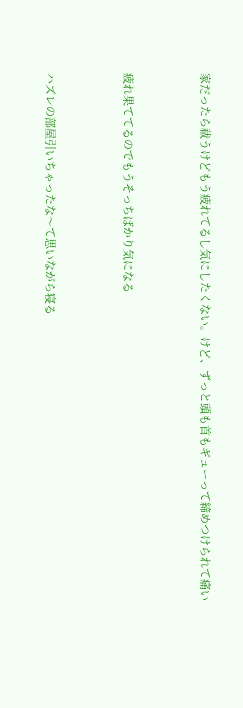家だったら祓うけどもう疲れてるし気にしたくない。けど、ずっと頭も首もギューって締めつけられて痛い



疲れ果ててるのでもうそっちばかり気になる



ハズレの部屋引いちゃったな〜て思いながら寝る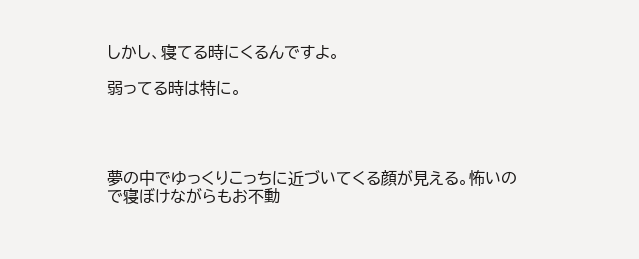しかし、寝てる時にくるんですよ。

弱ってる時は特に。




夢の中でゆっくりこっちに近づいてくる顔が見える。怖いので寝ぼけながらもお不動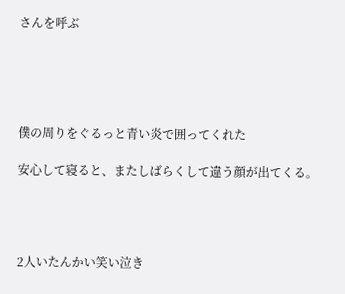さんを呼ぶ





僕の周りをぐるっと青い炎で囲ってくれた

安心して寝ると、またしばらくして違う顔が出てくる。




2人いたんかい笑い泣き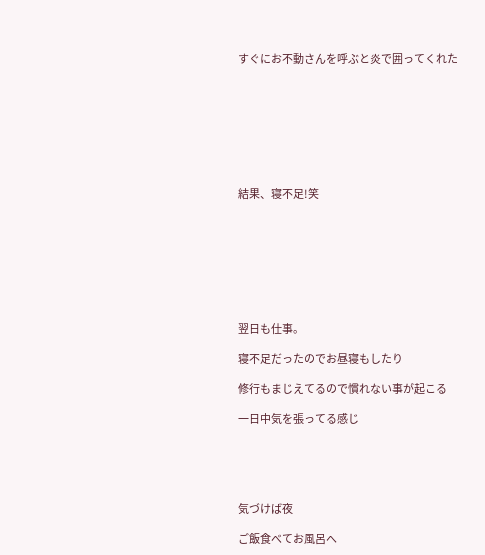すぐにお不動さんを呼ぶと炎で囲ってくれた








結果、寝不足!笑








翌日も仕事。

寝不足だったのでお昼寝もしたり

修行もまじえてるので慣れない事が起こる

一日中気を張ってる感じ





気づけば夜

ご飯食べてお風呂へ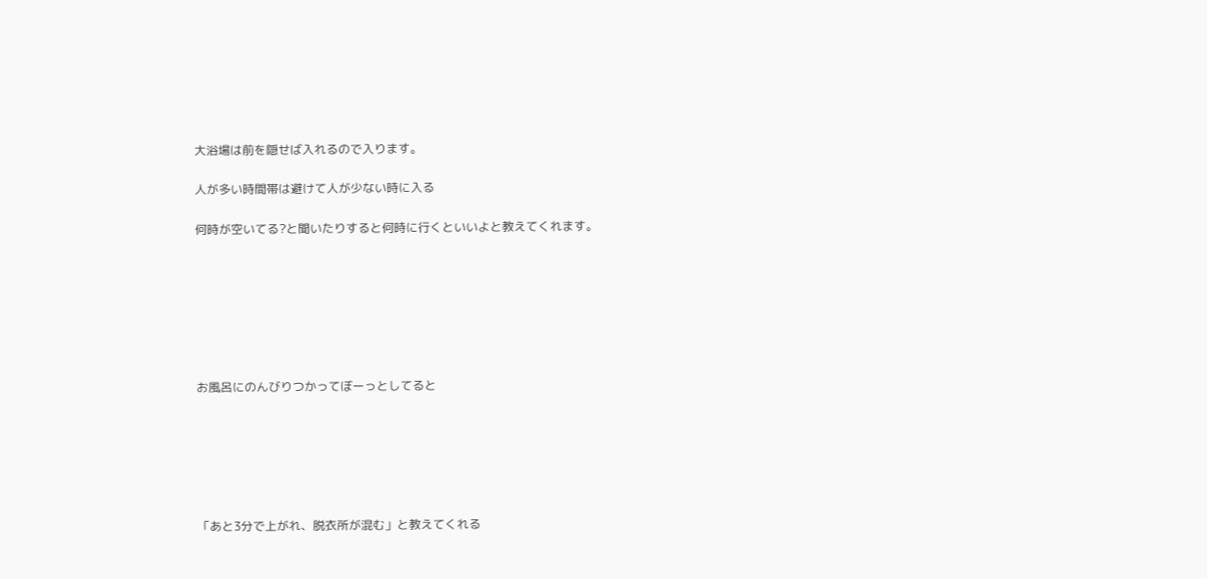大浴場は前を隠せば入れるので入ります。

人が多い時間帯は避けて人が少ない時に入る

何時が空いてる?と聞いたりすると何時に行くといいよと教えてくれます。







お風呂にのんびりつかってぼーっとしてると






「あと3分で上がれ、脱衣所が混む」と教えてくれる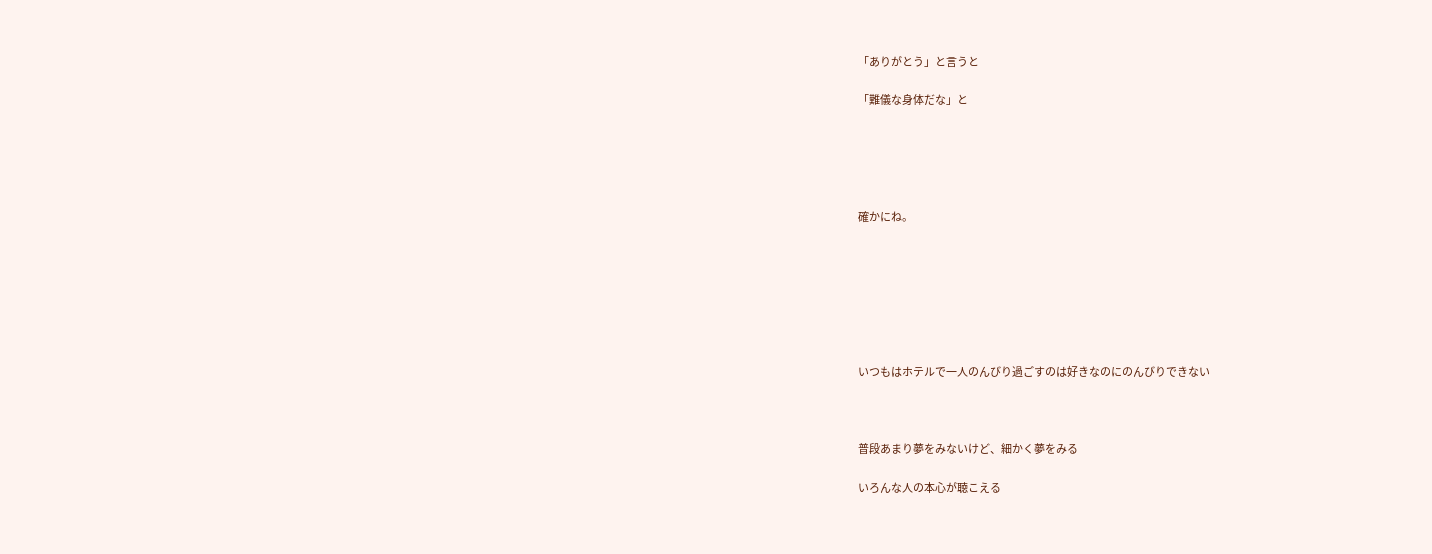「ありがとう」と言うと

「難儀な身体だな」と





確かにね。







いつもはホテルで一人のんびり過ごすのは好きなのにのんびりできない



普段あまり夢をみないけど、細かく夢をみる

いろんな人の本心が聴こえる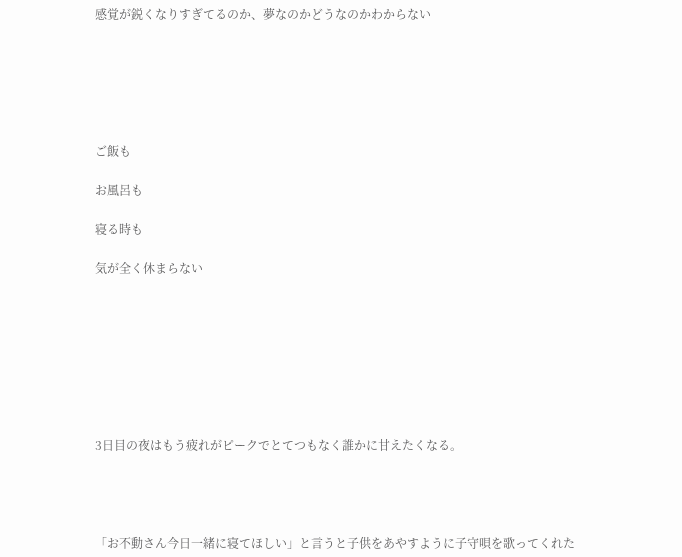感覚が鋭くなりすぎてるのか、夢なのかどうなのかわからない






ご飯も

お風呂も

寝る時も

気が全く休まらない








3日目の夜はもう疲れがピークでとてつもなく誰かに甘えたくなる。




「お不動さん今日一緒に寝てほしい」と言うと子供をあやすように子守唄を歌ってくれた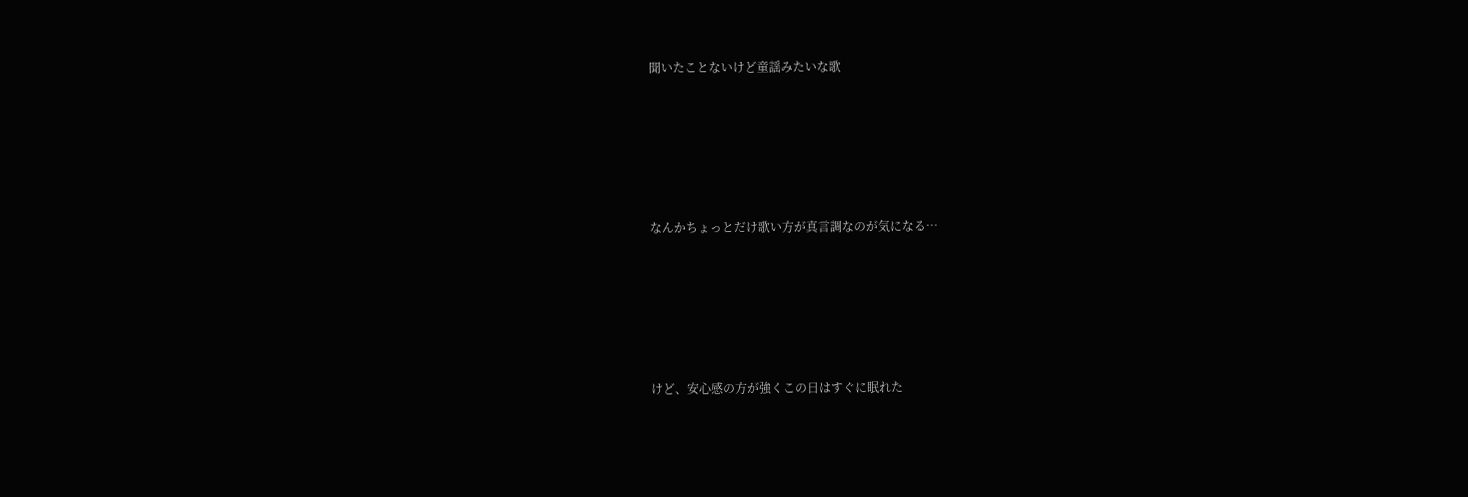聞いたことないけど童謡みたいな歌





なんかちょっとだけ歌い方が真言調なのが気になる…





けど、安心感の方が強くこの日はすぐに眠れた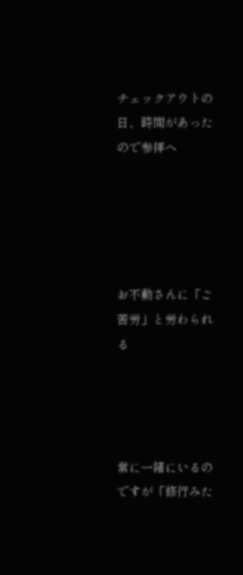チェックアウトの日、時間があったので参拝へ





お不動さんに「ご苦労」と労わられる




常に一緒にいるのですが「修行みた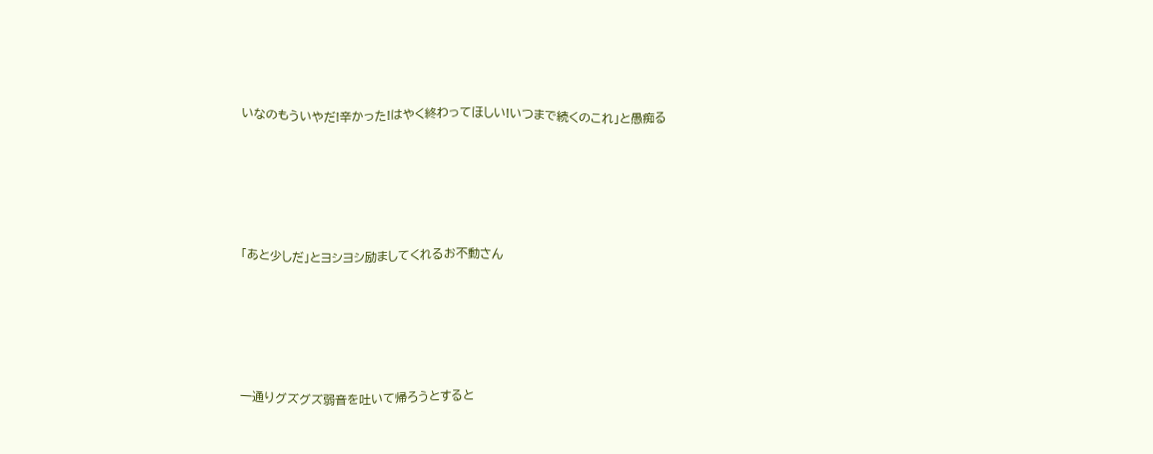いなのもういやだ!辛かった!はやく終わってほしい!いつまで続くのこれ」と愚痴る





「あと少しだ」とヨシヨシ励ましてくれるお不動さん





一通りグズグズ弱音を吐いて帰ろうとすると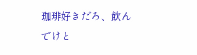珈琲好きだろ、飲んでけと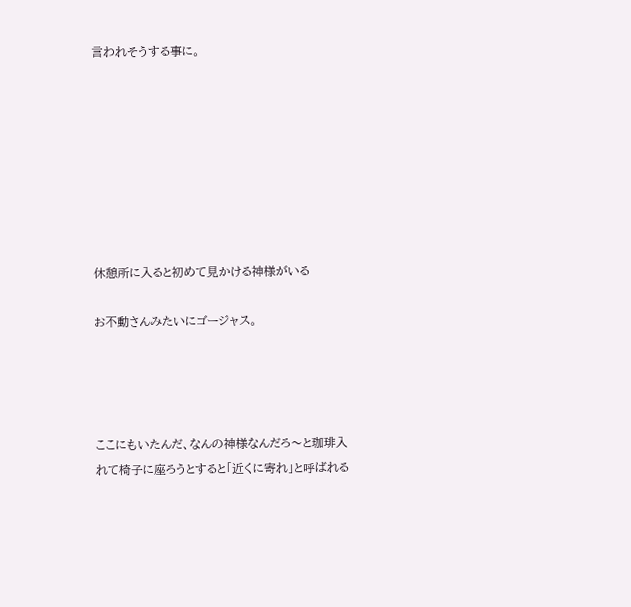言われそうする事に。








休憩所に入ると初めて見かける神様がいる

お不動さんみたいにゴージャス。




ここにもいたんだ、なんの神様なんだろ〜と珈琲入れて椅子に座ろうとすると「近くに寄れ」と呼ばれる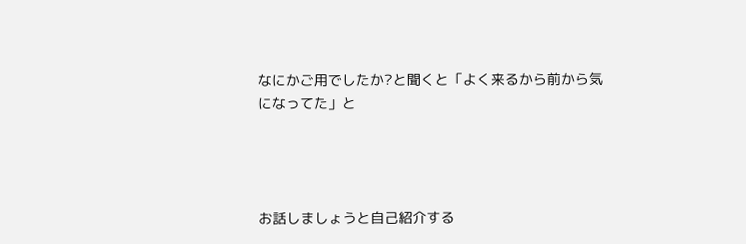なにかご用でしたか?と聞くと「よく来るから前から気になってた」と




お話しましょうと自己紹介する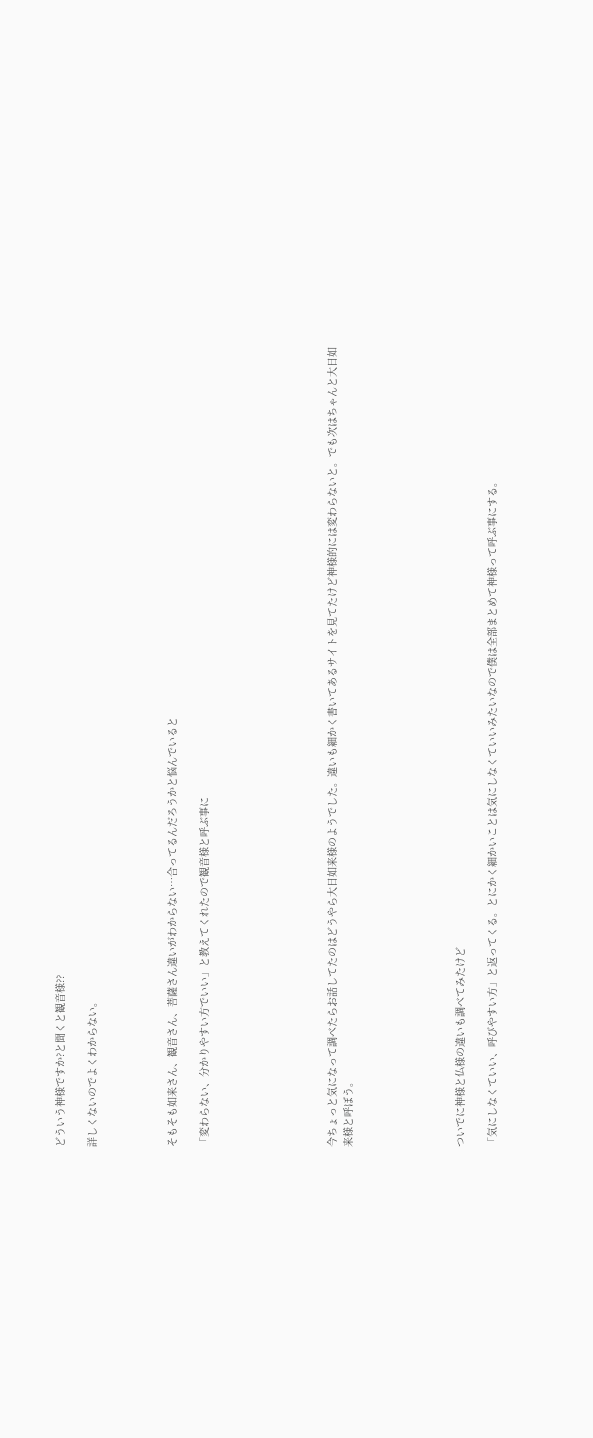どういう神様ですか?と聞くと観音様??

詳しくないのでよくわからない。




そもそも如来さん、観音さん、菩薩さん違いがわからない…合ってるんだろうかと悩んでいると

「変わらない、分かりやすい方でいい」と教えてくれたので観音様と呼ぶ事に







今ちょっと気になって調べたらお話してたのはどうやら大日如来様のようでした。違いも細かく書いてあるサイトを見てたけど神様的には変わらないと。でも次はちゃんと大日如来様と呼ぼう。






ついでに神様と仏様の違いも調べてみたけど

「気にしなくていい、呼びやすい方」と返ってくる。とにかく細かいことは気にしなくていいみたいなので僕は全部まとめて神様って呼ぶ事にする。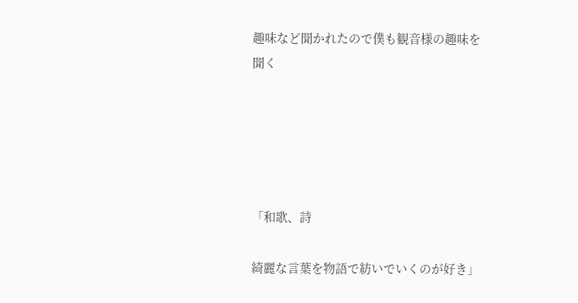趣味など聞かれたので僕も観音様の趣味を聞く





「和歌、詩

綺麗な言葉を物語で紡いでいくのが好き」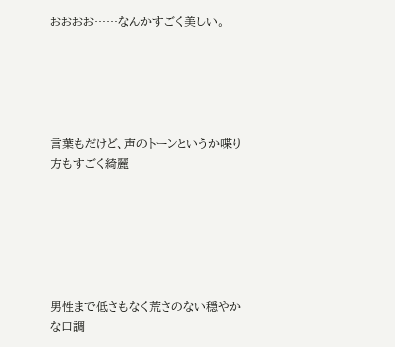おおおお……なんかすごく美しい。





言葉もだけど、声のトーンというか喋り方もすごく綺麗






男性まで低さもなく荒さのない穏やかな口調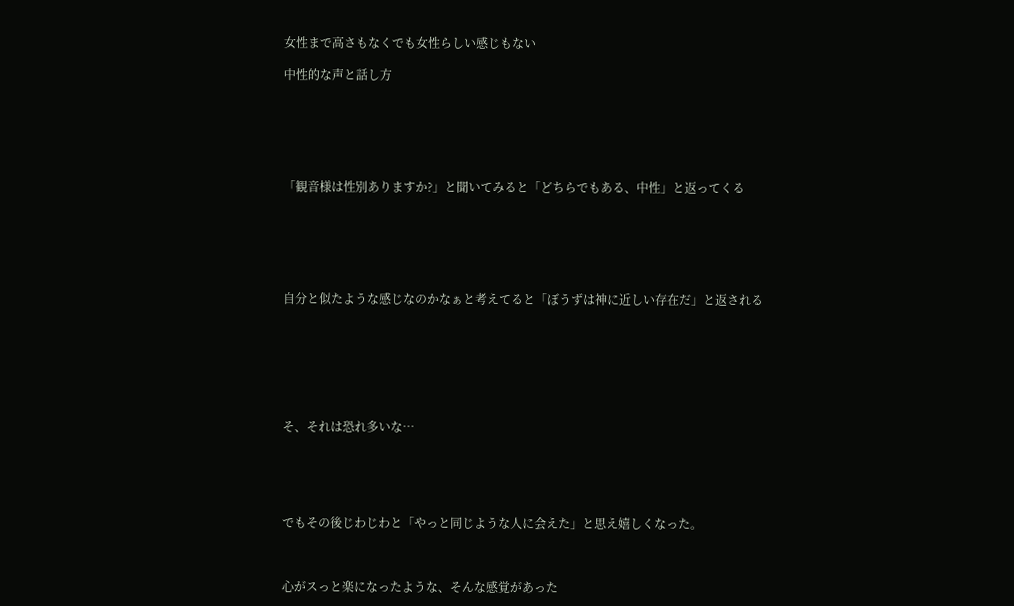女性まで高さもなくでも女性らしい感じもない

中性的な声と話し方






「観音様は性別ありますか?」と聞いてみると「どちらでもある、中性」と返ってくる






自分と似たような感じなのかなぁと考えてると「ぼうずは神に近しい存在だ」と返される







そ、それは恐れ多いな…





でもその後じわじわと「やっと同じような人に会えた」と思え嬉しくなった。



心がスっと楽になったような、そんな感覚があった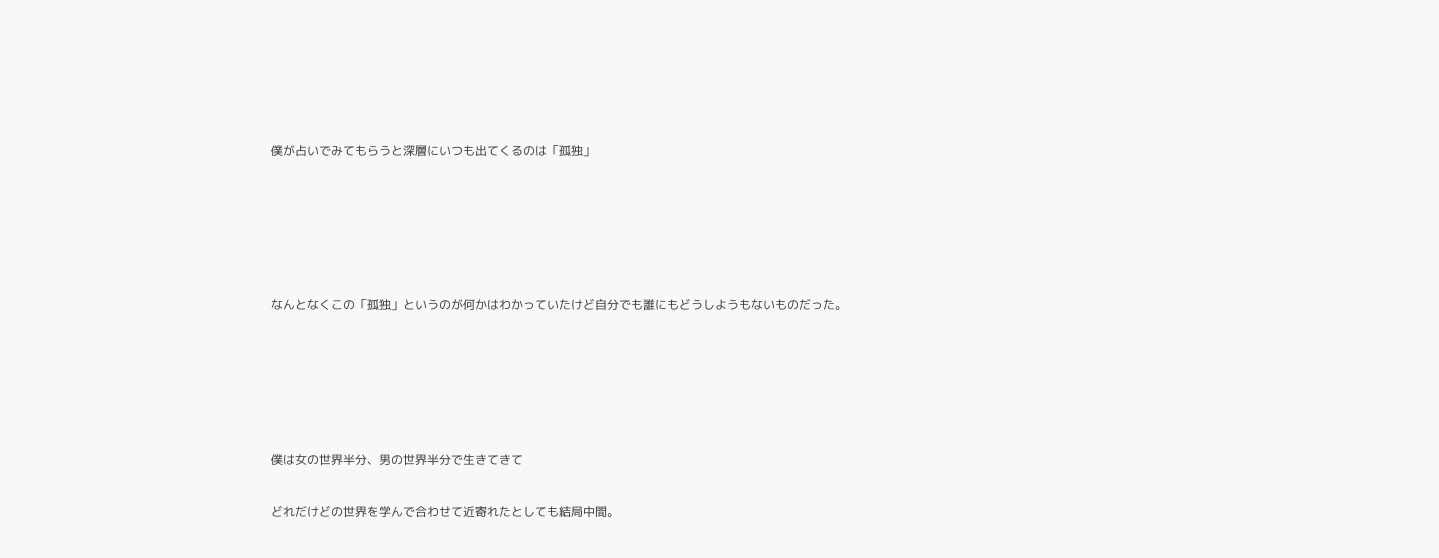僕が占いでみてもらうと深層にいつも出てくるのは「孤独」





なんとなくこの「孤独」というのが何かはわかっていたけど自分でも誰にもどうしようもないものだった。





僕は女の世界半分、男の世界半分で生きてきて

どれだけどの世界を学んで合わせて近寄れたとしても結局中間。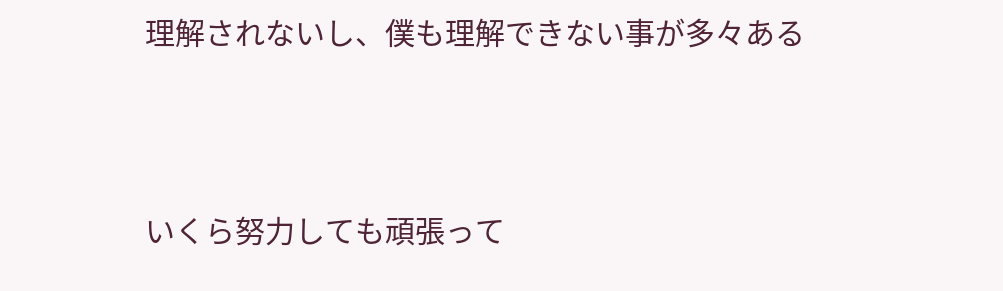理解されないし、僕も理解できない事が多々ある





いくら努力しても頑張って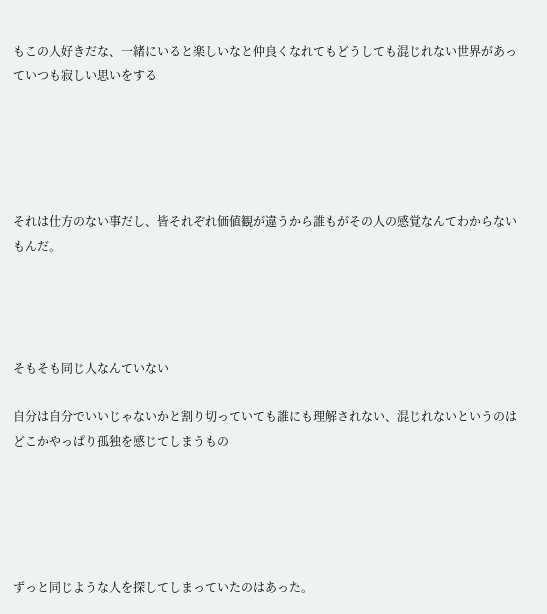もこの人好きだな、一緒にいると楽しいなと仲良くなれてもどうしても混じれない世界があっていつも寂しい思いをする





それは仕方のない事だし、皆それぞれ価値観が違うから誰もがその人の感覚なんてわからないもんだ。




そもそも同じ人なんていない

自分は自分でいいじゃないかと割り切っていても誰にも理解されない、混じれないというのはどこかやっぱり孤独を感じてしまうもの





ずっと同じような人を探してしまっていたのはあった。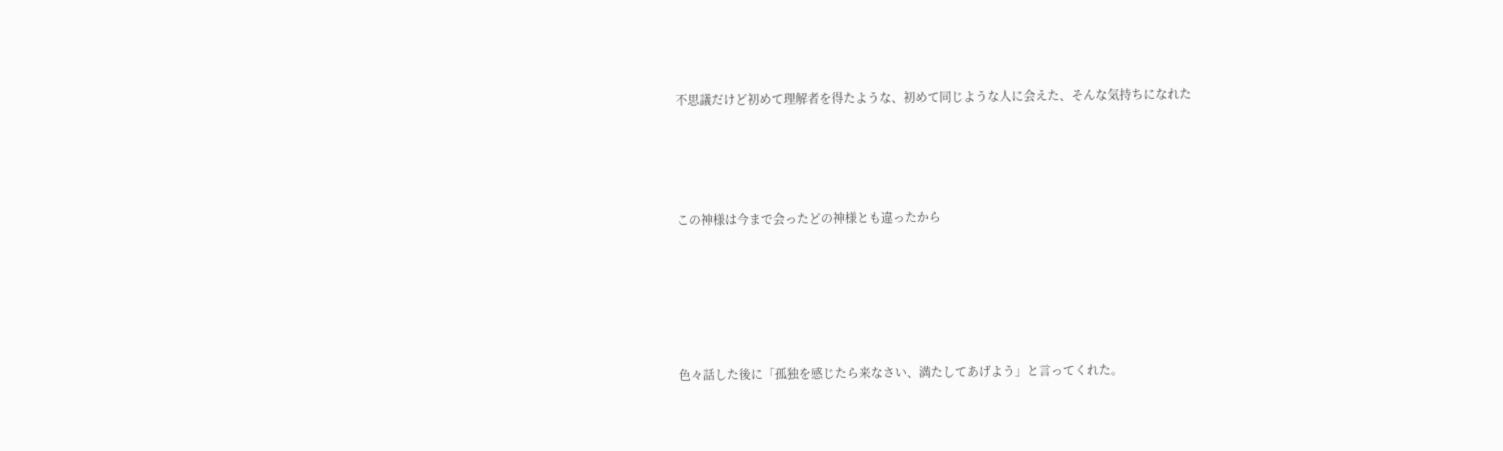不思議だけど初めて理解者を得たような、初めて同じような人に会えた、そんな気持ちになれた






この神様は今まで会ったどの神様とも違ったから








色々話した後に「孤独を感じたら来なさい、満たしてあげよう」と言ってくれた。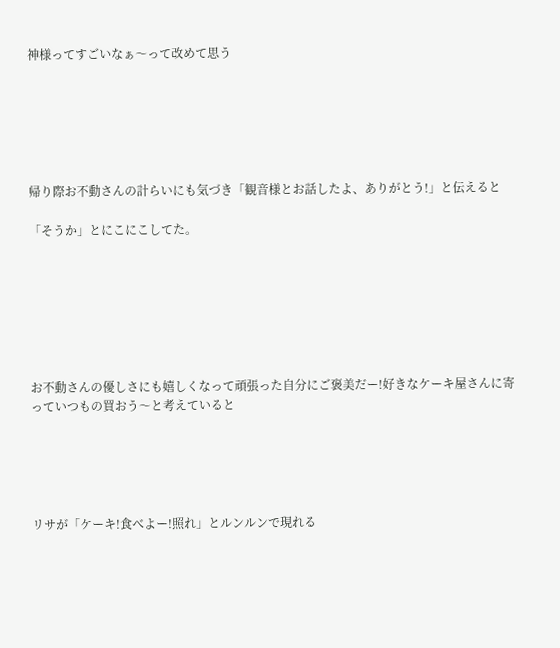神様ってすごいなぁ〜って改めて思う






帰り際お不動さんの計らいにも気づき「観音様とお話したよ、ありがとう!」と伝えると

「そうか」とにこにこしてた。







お不動さんの優しさにも嬉しくなって頑張った自分にご褒美だー!好きなケーキ屋さんに寄っていつもの買おう〜と考えていると





リサが「ケーキ!食べよー!照れ」とルンルンで現れる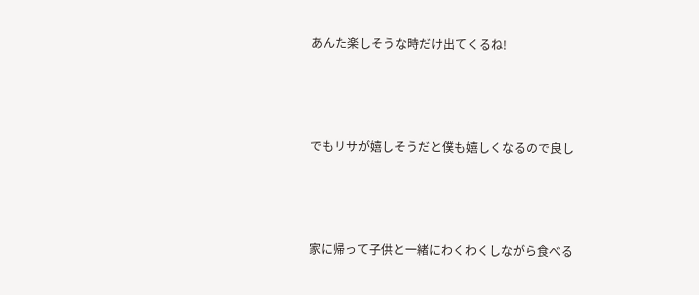あんた楽しそうな時だけ出てくるね!





でもリサが嬉しそうだと僕も嬉しくなるので良し





家に帰って子供と一緒にわくわくしながら食べる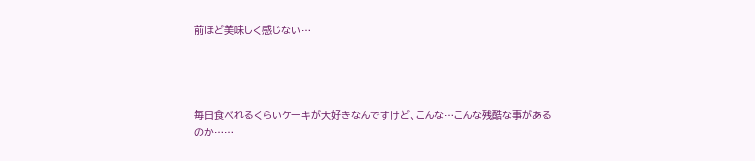前ほど美味しく感じない…




毎日食べれるくらいケーキが大好きなんですけど、こんな…こんな残酷な事があるのか……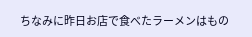ちなみに昨日お店で食べたラーメンはもの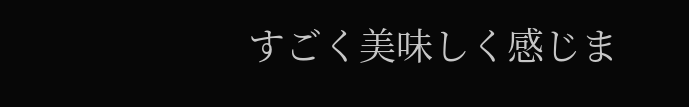すごく美味しく感じま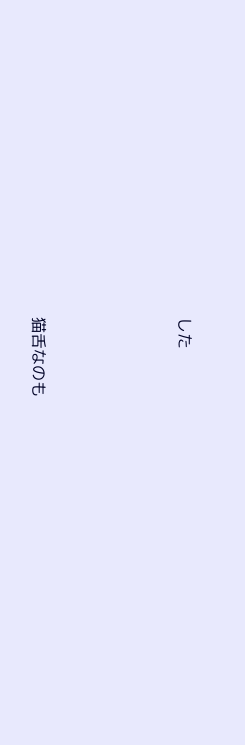した





猫舌なのも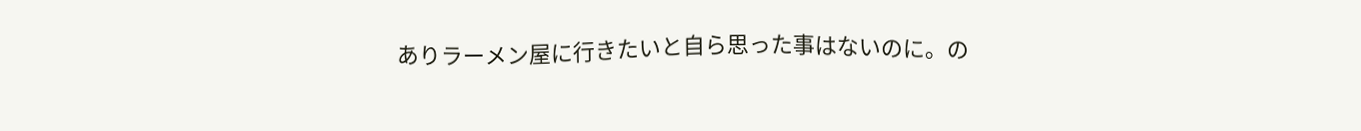ありラーメン屋に行きたいと自ら思った事はないのに。の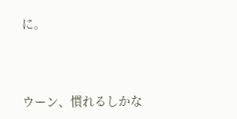に。



ウーン、慣れるしかな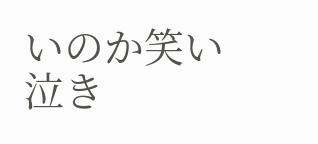いのか笑い泣き